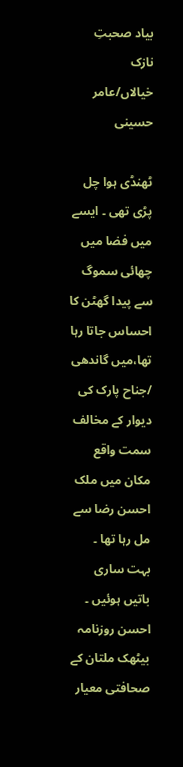بیاد صحبتِ نازک خیالاں/عامر حسینی

ٹھنڈی ہوا چل پڑی تھی ۔ ایسے میں فضا میں چھائی سموگ سے پیدا گھٹن کا احساس جاتا رہا تھا،میں گاندھی /جناح پارک کی دیوار کے مخالف سمت واقع مکان میں ملک احسن رضا سے مل رہا تھا ۔ بہت ساری باتیں ہوئیں ۔ احسن روزنامہ بیٹھک ملتان کے صحافتی معیار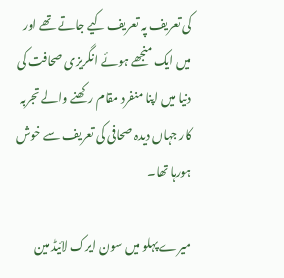کی تعریف پہ تعریف کیے جاتے تھے اور میں ایک منجھے ہوئے انگریزی صحافت کی دنیا میں اپنا منفرد مقام رکھنے والے تجربہ کار جہاں دیدہ صحافی کی تعریف سے خوش ہورہا تھا۔

میرے پہلو میں سون ایرک لائیڈ مین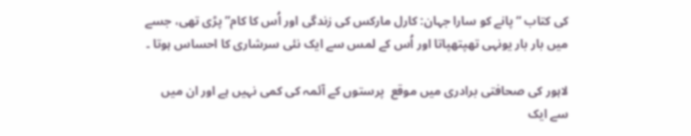کی کتاب “پانے کو سارا جہان: کارل مارکس کی زندگی اور اُس کا کام” پڑی تھی، جسے میں بار بار یونہی تھپتھپاتا اور اُس کے لمس سے ایک نئی سرشاری کا احساس ہوتا ۔

لاہور کی صحافتی برادری میں موقع  پرستوں کے آئمہ کی کمی نہیں ہے اور ان میں سے ایک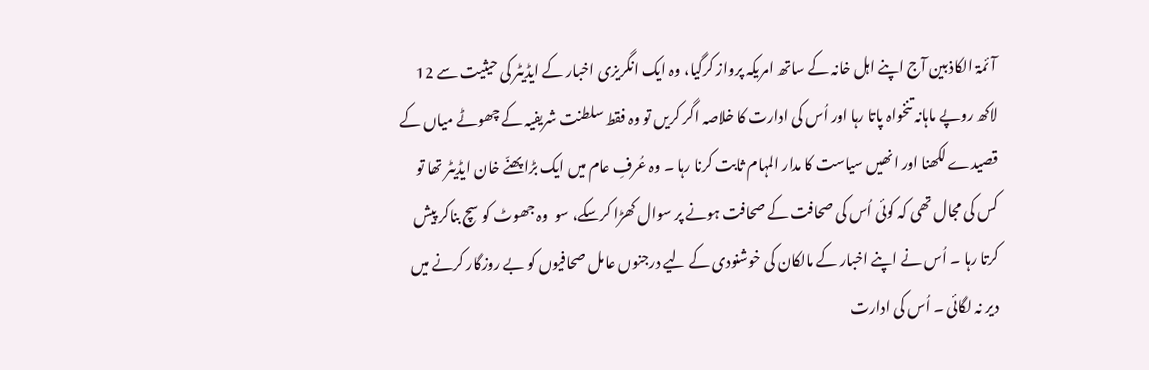آئمۃ الکاذبین آج اپنے اہل خانہ کے ساتھ امریکہ پرواز کرگیا، وہ ایک انگریزی اخبار کے ایڈیٹر کی حیثیت سے 12 لاکھ روپے ماہانہ تنخواہ پاتا رہا اور اُس کی ادارت کا خلاصہ اگر کریں تو وہ فقط سلطنت شریفیہ کے چھوٹے میاں کے قصیدے لکھنا اور انھیں سیاست کا مدار المہام ثابت کرنا رہا ۔ وہ عُرفِ عام میں ایک بڑا پھنّے خان ایڈیٹر تھا تو کس کی مجال تھی کہ کوئی اُس کی صحافت کے صحافت ہونے پر سوال کھڑا کرسکے، سو  وہ جھوٹ کو سچ بناکر پیش کرتا رہا ۔ اُس نے اپنے اخبار کے مالکان کی خوشنودی کے لیے درجنوں عامل صحافیوں کو بے روزگار کرنے میں دیر نہ لگائی ۔ اُس کی ادارت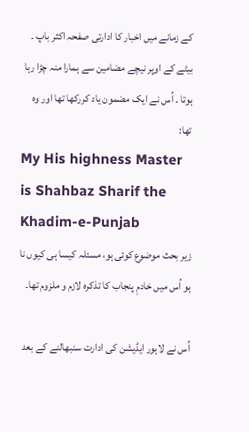کے زمانے میں اخبار کا ادارتی صفحہ اکثر باپ ۔ بیٹے کے اوپر نیچے مضامین سے ہمارا منہ چڑا رہا ہوتا ۔ اُس نے ایک مضمون یاد کررکھا تھا اور وہ تھا:
My His highness Master is Shahbaz Sharif the Khadim-e-Punjab
زیر بحث موضوع کوئی ہو، مسئلہ کیسا ہی کیوں نا   ہو اُس میں خادمِ پنجاب کا تذکرہ لازم و ملزوم تھا۔

اُس نے لاہور ایڈیشن کی ادارت سنبھالنے کے بعد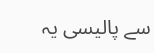سے پالیسی یہ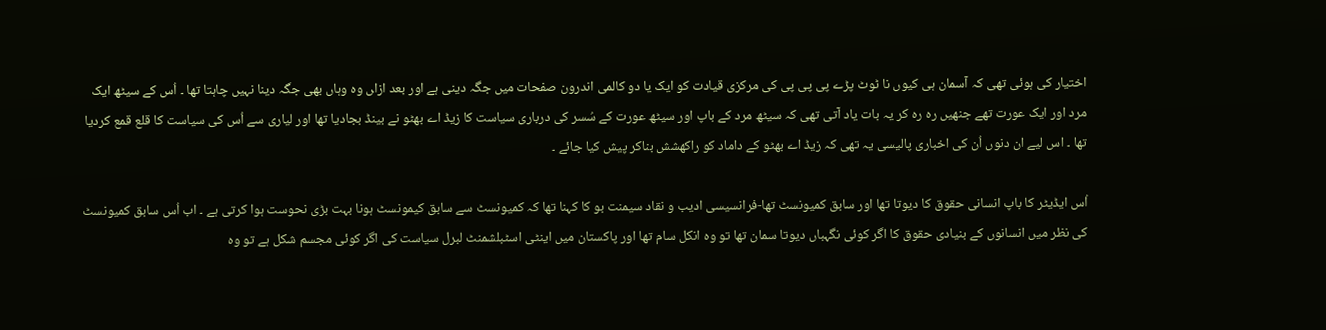اختیار کی ہوئی تھی کہ آسمان ہی کیوں نا ٹوٹ پڑے پی پی پی کی مرکزی قیادت کو ایک یا دو کالمی اندرون صفحات میں جگہ دینی ہے اور بعد ازا‍ں وہ وہاں بھی جگہ دینا نہیں چاہتا تھا ۔ اُس کے سیٹھ ایک مرد اور ایک عورت تھے جنھیں رہ رہ کر یہ بات یاد آتی تھی کہ سیٹھ مرد کے باپ اور سیٹھ عورت کے سُسر کی درباری سیاست کا زیڈ اے بھٹو نے بینڈ بجادیا تھا اور لیاری سے اُس کی سیاست کا قلع قمع کردیا تھا ۔ اس لیے ان دنوں اُن کی اخباری پالیسی یہ تھی کہ زیڈ اے بھٹو کے داماد کو راکھشش بناکر پیش کیا جائے ۔

اُس ایڈیٹر کا باپ انسانی حقوق کا دیوتا تھا اور سابق کمیونسٹ تھا-فرانسیسی ادیب و نقاد سیمنت بو کا کہنا تھا کہ کمیونسٹ سے سابق کیمونسٹ ہونا بہت بڑی نحوست ہوا کرتی ہے ۔ اب اُس سابق کمیونسٹ کی نظر میں انسانوں کے بنیادی حقوق کا اگر کوئی نگہباں دیوتا سمان تھا تو وہ انکل سام تھا اور پاکستان میں اینٹی اسٹبلشمنٹ لبرل سیاست کی اگر کوئی مجسم شکل ہے تو وہ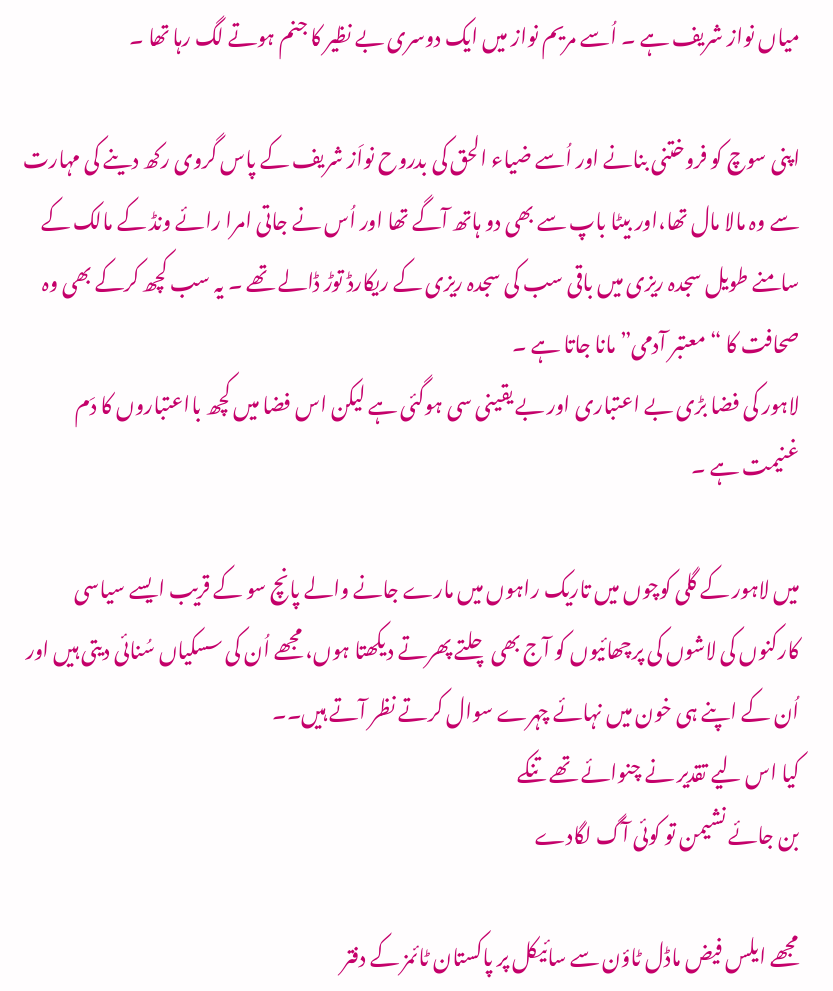میاں نواز شریف ہے ۔ اُسے مریم نواز میں ایک دوسری بے نظیر کا جنم ہوتے لگ رہا تھا ۔

اپنی سوچ کو فروختنی بنانے اور اُسے ضیاء الحق کی بدروح نواَز شریف کے پاس گروی رکھ دینے کی مہارت سے وہ مالا مال تھا،اور بیٹا باپ سے بھی دو ہاتھ آگے تھا اور اُس نے جاتی امرا رائے ونڈ کے مالک کے سامنے طویل سجدہ ریزی میں باقی سب کی سجدہ ریزی کے ریکارڈ توڑ ڈالے تھے ۔ یہ سب کچھ کرکے بھی وہ صحافت کا “معتبر آدمی” مانا جاتا ہے ۔
لاہور کی فضا بڑی بے اعتباری اور بے یقینی سی ہوگئی ہے لیکن اس فضا میں کچھ بااعتباروں کا دَم غنیمت ہے ۔

میں لاہور کے گلی کوچوں میں تاریک راہوں میں مارے جانے والے پانچ سو کے قریب ایسے سیاسی کارکنوں کی لاشوں کی پرچھائیوں کو آج بھی چلتے پھرتے دیکھتا ہوں، مجھے اُن کی سسکیاں سُنائی دیتی ہیں اور اُن کے اپنے ہی خون میں نہائے چہرے سوال کرتے نظر آتے ہیں۔۔
کیا اس لیے تقدیر نے چنوائے تھے تنکے
بن جائے نشیمن تو کوئی آگ لگادے

مجھے ایلس فیض ماڈل ٹاؤن سے سائیکل پر پاکستان ٹائمز کے دفتر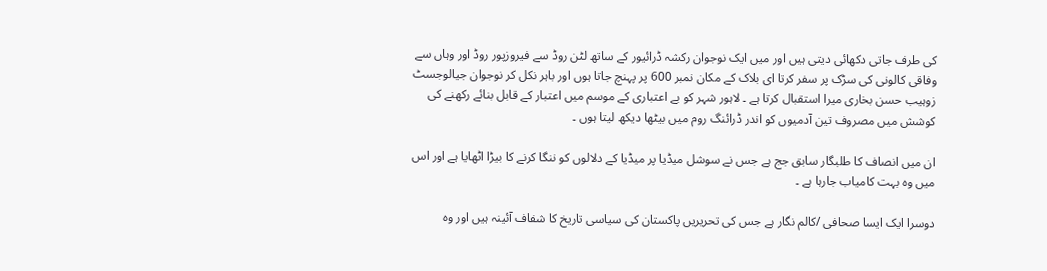کی طرف جاتی دکھائی دیتی ہیں اور میں ایک نوجوان رکشہ ڈرائیور کے ساتھ لٹن روڈ سے فیروزپور روڈ اور وہاں سے وفاقی کالونی کی سڑک پر سفر کرتا ای بلاک کے مکان نمبر 600 پر پہنچ جاتا ہوں اور باہر نکل کر نوجوان جیالوجسٹ زوہیب حسن بخاری میرا استقبال کرتا ہے ۔ لاہور شہر کو بے اعتباری کے موسم میں اعتبار کے قابل بنائے رکھنے کی کوشش میں مصروف تین آدمیوں کو اندر ڈرائنگ روم میں بیٹھا دیکھ لیتا ہوں ۔

ان میں انصاف کا طلبگار سابق جج ہے جس نے سوشل میڈیا پر میڈیا کے دلالوں کو ننگا کرنے کا بیڑا اٹھایا ہے اور اس میں وہ بہت کامیاب جارہا ہے ۔

دوسرا ایک ایسا صحافی /کالم نگار ہے جس کی تحریریں پاکستان کی سیاسی تاریخ کا شفاف آئینہ ہیں اور وہ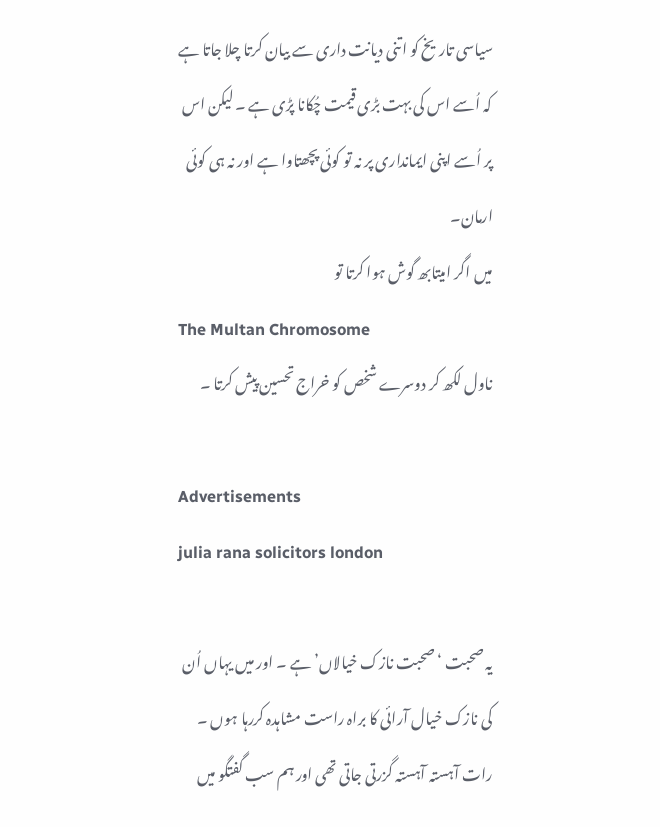سیاسی تاریخ کو اتنی دیانت داری سے بیان کرتا چلا جاتا ہے کہ اُسے اس کی بہت بڑی قیمت چُکانا پڑی ہے ۔ لیکن اس پر اُسے اپنی ایمانداری پر نہ تو کوئی پچھتاوا ہے اور نہ ہی کوئی ارمان۔
میں اگر امیتابھ گوش ہوا کرتا تو
The Multan Chromosome
ناول لکھ کر دوسرے شخص کو خراج تحسین پیش کرتا ۔

Advertisements
julia rana solicitors london

یہ صحبت ‘صحبت نازک خیالاں’ ہے ۔ اور میں یہاں اُن کی نازک خیال آرائی کا براہ راست مشاہدہ کررہا ہوں ۔
رات آہستہ آہستہ گزرتی جاتی تھی اور ہم سب گفتگو میں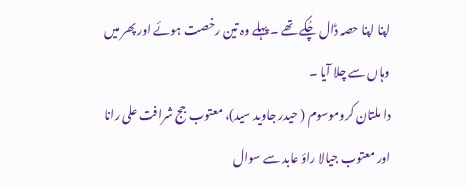اپنا اپنا حصہ ڈال چُکے تھے ۔ پہلے وہ تین رخصت ہوئے اور پھر میں وہاں سے چلا آیا ۔
دا ملتان کروموسوم ( حیدر جاوید سید)، معتوب جج شرافت علی رانا اور معتوب جیالا راؤ عابد سے سوال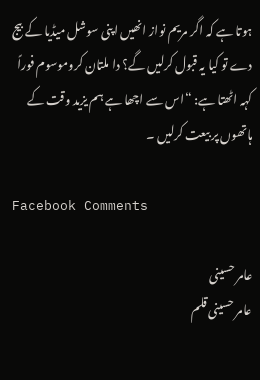ہوتا ہے کہ اگر مریم نواز انھیں اپنی سوشل میڈیا کے بیج دے تو کیا یہ قبول کرلیں گے؟ دا ملتان کروموسوم فوراً کہہ اٹھتا ہے: “اس سے اچھا ہے ہم یزید وقت کے ہاتھوں پر بیعت کرلیں ۔

Facebook Comments

عامر حسینی
عامر حسینی قلم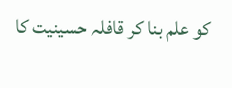کو علم بنا کر قافلہ حسینیت کا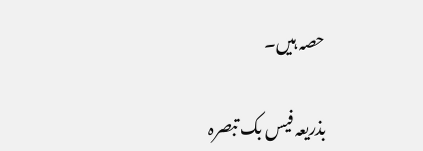حصہ ہیں۔

بذریعہ فیس بک تبصرہ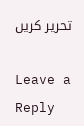تحریر کریں

Leave a Reply